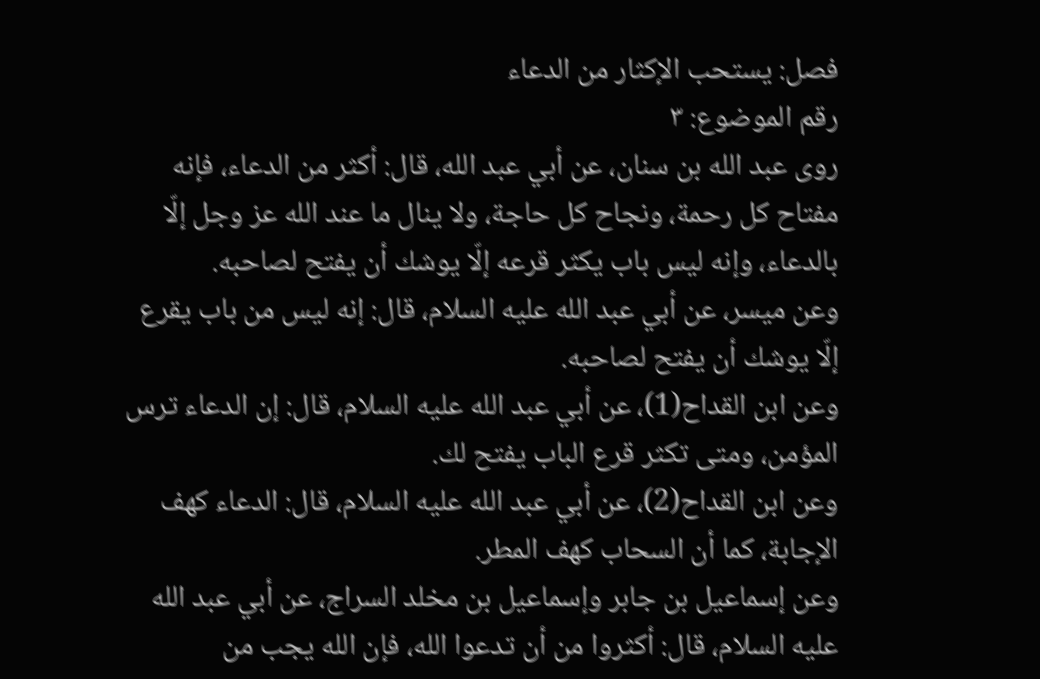فصل: يستحب الإكثار من الدعاء
رقم الموضوع: ٣
روى عبد الله بن سنان، عن أبي عبد الله، قال: أكثر من الدعاء، فإنه مفتاح كل رحمة، ونجاح كل حاجة، ولا ينال ما عند الله عز وجل إلّا بالدعاء، وإنه ليس باب يكثر قرعه إلّا يوشك أن يفتح لصاحبه.
وعن ميسر، عن أبي عبد الله عليه السلام، قال: إنه ليس من باب يقرع إلّا يوشك أن يفتح لصاحبه.
وعن ابن القداح(1)، عن أبي عبد الله عليه السلام، قال: إن الدعاء ترس المؤمن، ومتى تكثر قرع الباب يفتح لك.
وعن ابن القداح(2)، عن أبي عبد الله عليه السلام، قال: الدعاء كهف الإجابة، كما أن السحاب كهف المطر.
وعن إسماعيل بن جابر وإسماعيل بن مخلد السراج، عن أبي عبد الله عليه السلام، قال: أكثروا من أن تدعوا الله، فإن الله يجب من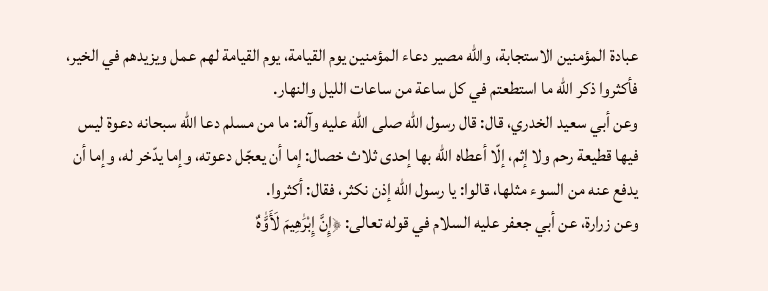عبادة المؤمنين الاستجابة، والله مصير دعاء المؤمنين يوم القيامة، يوم القيامة لهم عمل ويزيدهم في الخير، فأكثروا ذكر الله ما استطعتم في كل ساعة من ساعات الليل والنهار.
وعن أبي سعيد الخدري، قال: قال رسول الله صلى الله عليه وآله: ما من مسلم دعا الله سبحانه دعوة ليس فيها قطيعة رحم ولا إثم، إلّا أعطاه الله بها إحدى ثلاث خصال: إما أن يعجّل دعوته، وإما يدّخر له، وإما أن يدفع عنه من السوء مثلها، قالوا: يا رسول الله إذن نكثر، فقال: أكثروا.
وعن زرارة، عن أبي جعفر عليه السلام في قوله تعالى: ﴿إِنَّ إِبْرَٰهِيمَ لَأَوَّٰهٌ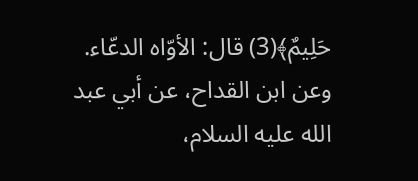حَلِيمٌ﴾(3) قال: الأوّاه الدعّاء.
وعن ابن القداح، عن أبي عبد الله عليه السلام،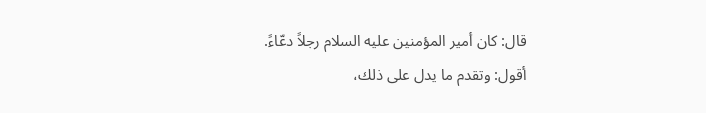قال: كان أمير المؤمنين عليه السلام رجلاً دعّاءً.
أقول: وتقدم ما يدل على ذلك،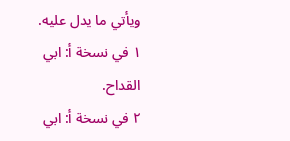ويأتي ما يدل عليه.
١ في نسخة أ: ابي القداح.
٢ في نسخة أ: ابي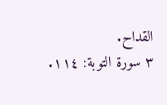القداح.
٣ سورة التوبة: ١١٤.